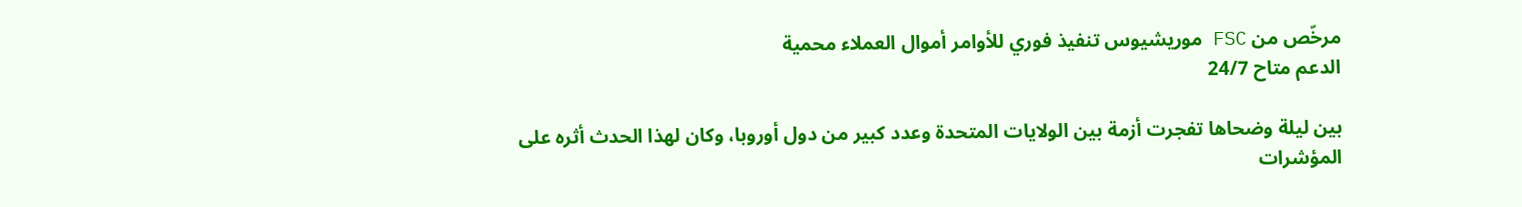مرخّص من FSC موريشيوس تنفيذ فوري للأوامر أموال العملاء محمية
الدعم متاح 24/7

بين ليلة وضحاها تفجرت أزمة بين الولايات المتحدة وعدد كبير من دول أوروبا، وكان لهذا الحدث أثره على المؤشرات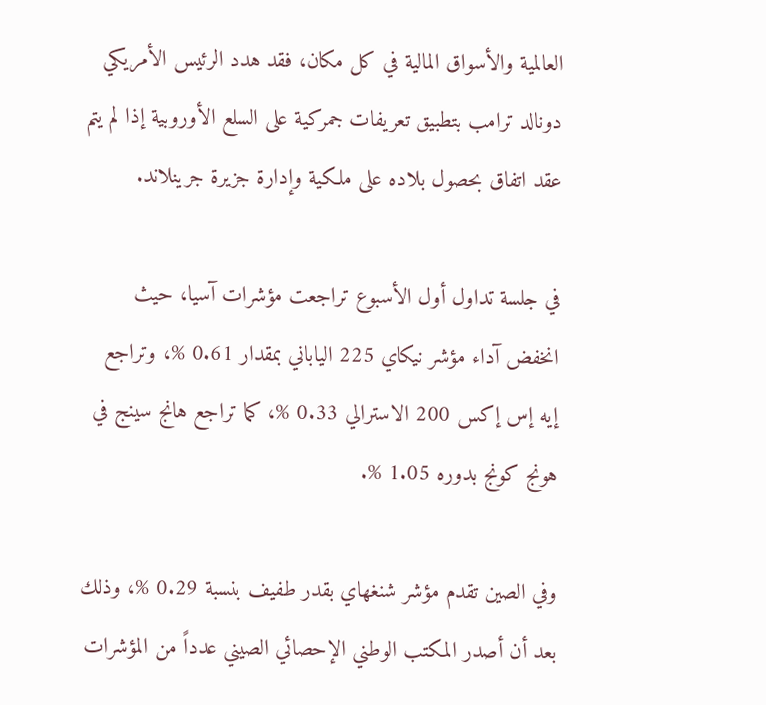العالمية والأسواق المالية في كل مكان، فقد هدد الرئيس الأمريكي دونالد ترامب بتطبيق تعريفات جمركية على السلع الأوروبية إذا لم يتم عقد اتفاق بحصول بلاده على ملكية وإدارة جزيرة جرينلاند.

في جلسة تداول أول الأسبوع تراجعت مؤشرات آسيا، حيث انخفض آداء مؤشر نيكاي 225 الياباني بمقدار 0.61 %، وتراجع إيه إس إكس 200 الاسترالي 0.33 %، كما تراجع هانج سينج في هونج كونج بدوره 1.05 %.

وفي الصين تقدم مؤشر شنغهاي بقدر طفيف بنسبة 0.29 %، وذلك بعد أن أصدر المكتب الوطني الإحصائي الصيني عدداً من المؤشرات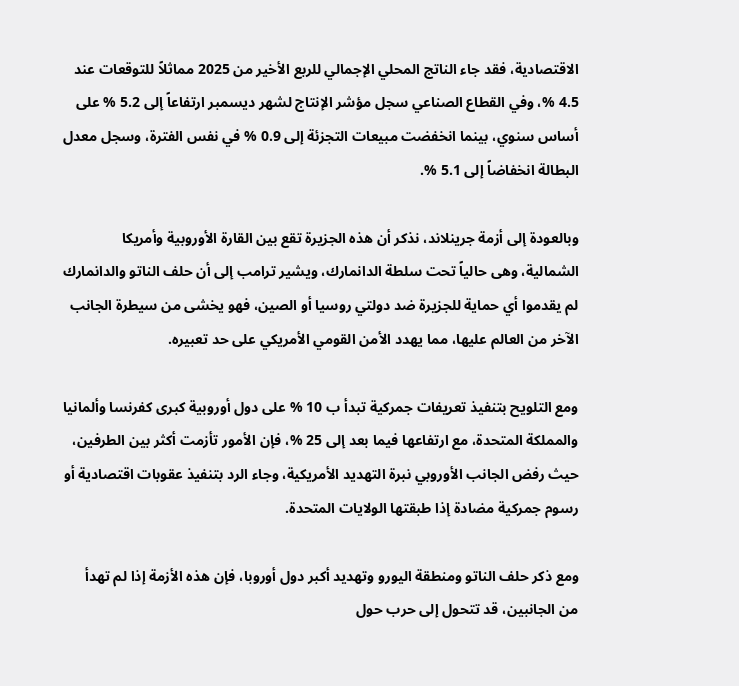الاقتصادية، فقد جاء الناتج المحلي الإجمالي للربع الأخير من 2025 مماثلاً للتوقعات عند 4.5 %، وفي القطاع الصناعي سجل مؤشر الإنتاج لشهر ديسمبر ارتفاعاً إلى 5.2 % على أساس سنوي، بينما انخفضت مبيعات التجزئة إلى 0.9 % في نفس الفترة، وسجل معدل البطالة انخفاضاً إلى 5.1 %.

وبالعودة إلى أزمة جرينلاند، نذكر أن هذه الجزيرة تقع بين القارة الأوروبية وأمريكا الشمالية، وهى حالياً تحت سلطة الدانمارك، ويشير ترامب إلى أن حلف الناتو والدانمارك لم يقدموا أي حماية للجزيرة ضد دولتي روسيا أو الصين، فهو يخشى من سيطرة الجانب الآخر من العالم عليها، مما يهدد الأمن القومي الأمريكي على حد تعبيره.

ومع التلويح بتنفيذ تعريفات جمركية تبدأ ب 10 % على دول أوروبية كبرى كفرنسا وألمانيا والمملكة المتحدة، مع ارتفاعها فيما بعد إلى 25 %، فإن الأمور تأزمت أكثر بين الطرفين، حيث رفض الجانب الأوروبي نبرة التهديد الأمريكية، وجاء الرد بتنفيذ عقوبات اقتصادية أو رسوم جمركية مضادة إذا طبقتها الولايات المتحدة.

ومع ذكر حلف الناتو ومنطقة اليورو وتهديد أكبر دول أوروبا، فإن هذه الأزمة إذا لم تهدأ من الجانبين، قد تتحول إلى حرب حول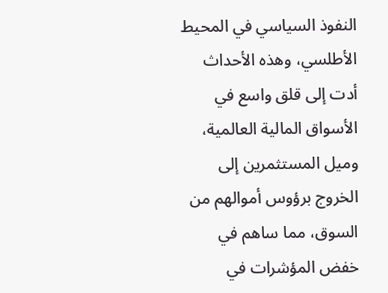النفوذ السياسي في المحيط الأطلسي، وهذه الأحداث أدت إلى قلق واسع في الأسواق المالية العالمية، وميل المستثمرين إلى الخروج برؤوس أموالهم من السوق، مما ساهم في خفض المؤشرات في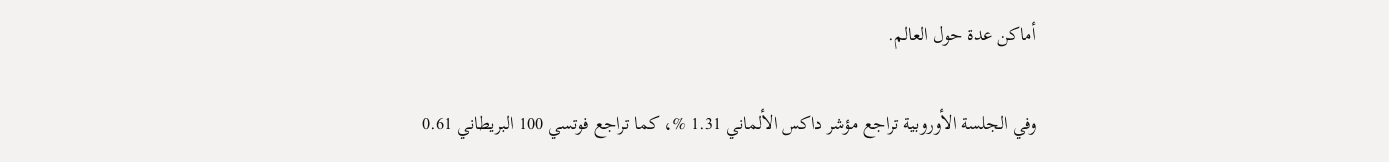أماكن عدة حول العالم.

وفي الجلسة الأوروبية تراجع مؤشر داكس الألماني 1.31 %، كما تراجع فوتسي 100 البريطاني 0.61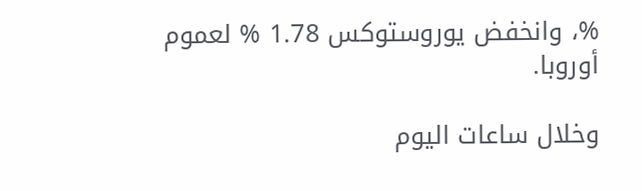%، وانخفض يوروستوكس 1.78 % لعموم أوروبا.

وخلال ساعات اليوم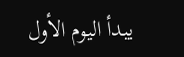يبدأ اليوم الأول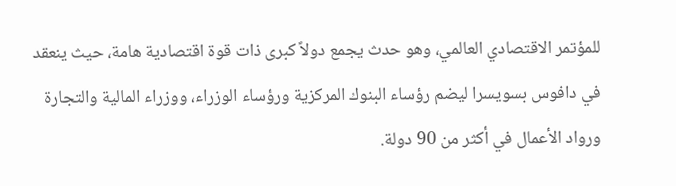للمؤتمر الاقتصادي العالمي، وهو حدث يجمع دولاً كبرى ذات قوة اقتصادية هامة، حيث ينعقد في دافوس بسويسرا ليضم رؤساء البنوك المركزية ورؤساء الوزراء، ووزراء المالية والتجارة ورواد الأعمال في أكثر من 90 دولة.